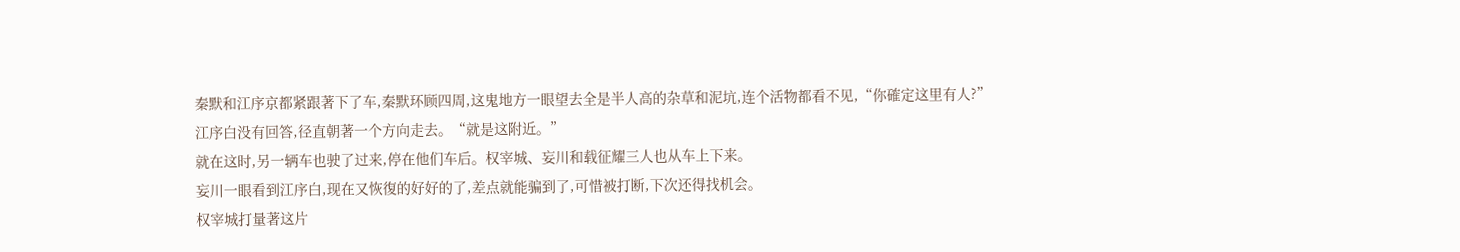秦默和江序京都紧跟著下了车,秦默环顾四周,这鬼地方一眼望去全是半人高的杂草和泥坑,连个活物都看不见,“你確定这里有人?”
江序白没有回答,径直朝著一个方向走去。“就是这附近。”
就在这时,另一辆车也驶了过来,停在他们车后。权宰城、妄川和载征耀三人也从车上下来。
妄川一眼看到江序白,现在又恢復的好好的了,差点就能骗到了,可惜被打断,下次还得找机会。
权宰城打量著这片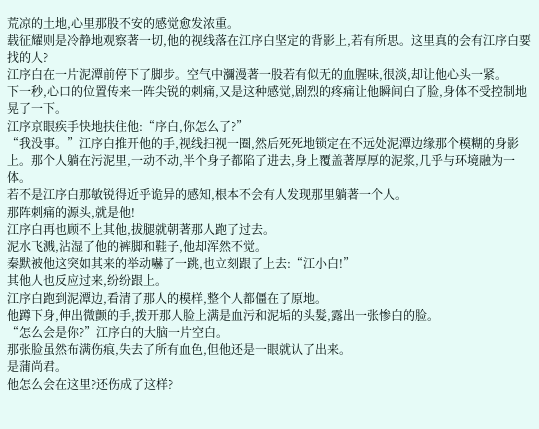荒凉的土地,心里那股不安的感觉愈发浓重。
载征耀则是冷静地观察著一切,他的视线落在江序白坚定的背影上,若有所思。这里真的会有江序白要找的人?
江序白在一片泥潭前停下了脚步。空气中瀰漫著一股若有似无的血腥味,很淡,却让他心头一紧。
下一秒,心口的位置传来一阵尖锐的刺痛,又是这种感觉,剧烈的疼痛让他瞬间白了脸,身体不受控制地晃了一下。
江序京眼疾手快地扶住他:“序白,你怎么了?”
“我没事。”江序白推开他的手,视线扫视一圈,然后死死地锁定在不远处泥潭边缘那个模糊的身影上。那个人躺在污泥里,一动不动,半个身子都陷了进去,身上覆盖著厚厚的泥浆,几乎与环境融为一体。
若不是江序白那敏锐得近乎诡异的感知,根本不会有人发现那里躺著一个人。
那阵刺痛的源头,就是他!
江序白再也顾不上其他,拔腿就朝著那人跑了过去。
泥水飞溅,沾湿了他的裤脚和鞋子,他却浑然不觉。
秦默被他这突如其来的举动嚇了一跳,也立刻跟了上去:“江小白!”
其他人也反应过来,纷纷跟上。
江序白跑到泥潭边,看清了那人的模样,整个人都僵在了原地。
他蹲下身,伸出微颤的手,拨开那人脸上满是血污和泥垢的头髮,露出一张惨白的脸。
“怎么会是你?”江序白的大脑一片空白。
那张脸虽然布满伤痕,失去了所有血色,但他还是一眼就认了出来。
是蒲尚君。
他怎么会在这里?还伤成了这样?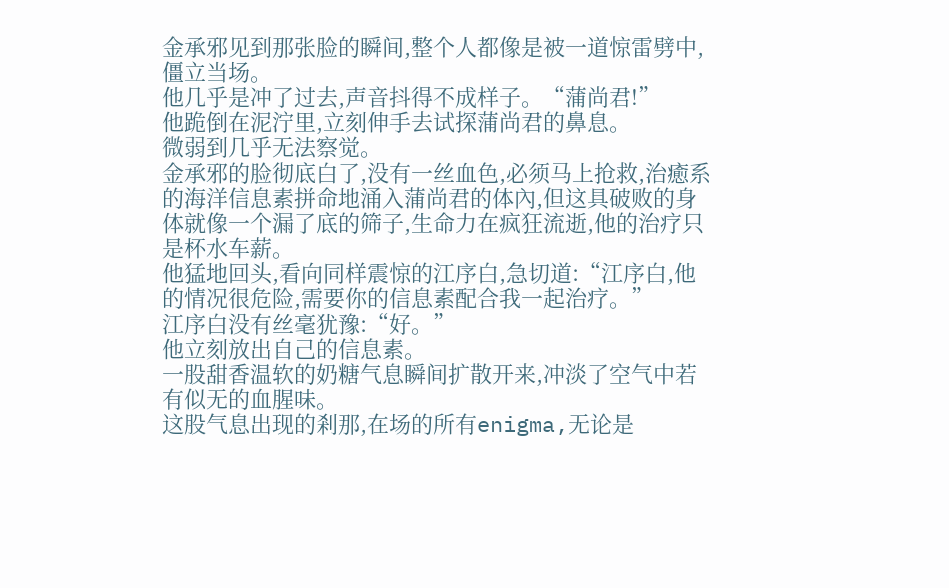金承邪见到那张脸的瞬间,整个人都像是被一道惊雷劈中,僵立当场。
他几乎是冲了过去,声音抖得不成样子。“蒲尚君!”
他跪倒在泥泞里,立刻伸手去试探蒲尚君的鼻息。
微弱到几乎无法察觉。
金承邪的脸彻底白了,没有一丝血色,必须马上抢救,治癒系的海洋信息素拼命地涌入蒲尚君的体內,但这具破败的身体就像一个漏了底的筛子,生命力在疯狂流逝,他的治疗只是杯水车薪。
他猛地回头,看向同样震惊的江序白,急切道:“江序白,他的情况很危险,需要你的信息素配合我一起治疗。”
江序白没有丝毫犹豫:“好。”
他立刻放出自己的信息素。
一股甜香温软的奶糖气息瞬间扩散开来,冲淡了空气中若有似无的血腥味。
这股气息出现的剎那,在场的所有enigma,无论是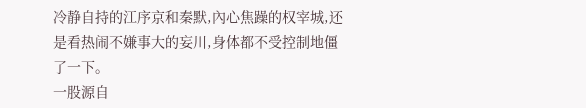冷静自持的江序京和秦默,內心焦躁的权宰城,还是看热闹不嫌事大的妄川,身体都不受控制地僵了一下。
一股源自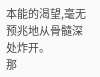本能的渴望,毫无预兆地从骨髓深处炸开。
那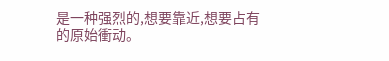是一种强烈的,想要靠近,想要占有的原始衝动。